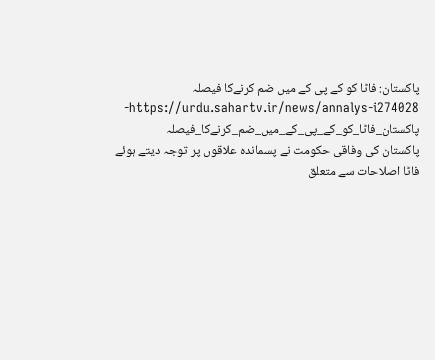پاکستان: فاٹا کو کے پی کے میں ضم کرنےکا فیصلہ
https://urdu.sahartv.ir/news/annalys-i274028-پاکستان_فاٹا_کو_کے_پی_کے_میں_ضم_کرنےکا_فیصلہ
پاکستان کی وفاقی حکومت نے پسماندہ علاقوں پر توجہ دیتے ہوئے فاٹا اصلاحات سے متعلق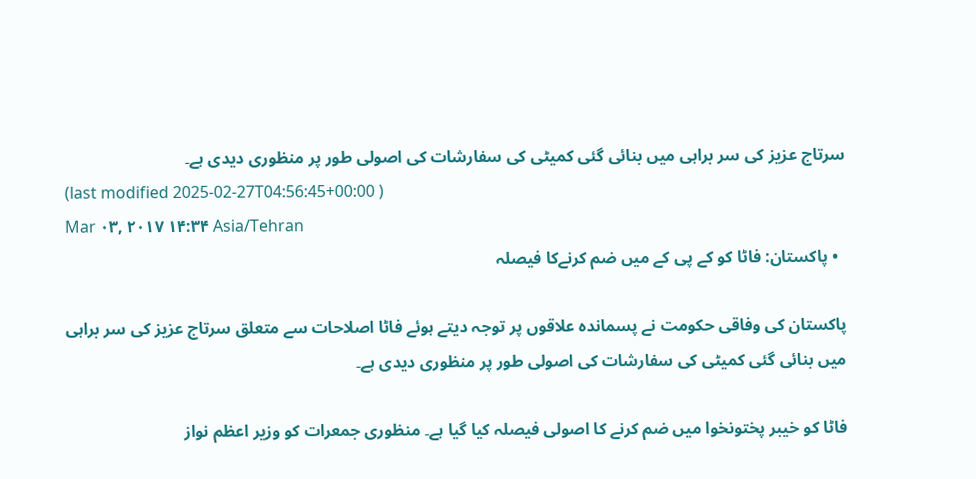سرتاج عزیز کی سر براہی میں بنائی گئی کمیٹی کی سفارشات کی اصولی طور پر منظوری دیدی ہے۔
(last modified 2025-02-27T04:56:45+00:00 )
Mar ۰۳, ۲۰۱۷ ۱۴:۳۴ Asia/Tehran
  • پاکستان: فاٹا کو کے پی کے میں ضم کرنےکا فیصلہ

پاکستان کی وفاقی حکومت نے پسماندہ علاقوں پر توجہ دیتے ہوئے فاٹا اصلاحات سے متعلق سرتاج عزیز کی سر براہی میں بنائی گئی کمیٹی کی سفارشات کی اصولی طور پر منظوری دیدی ہے۔

فاٹا کو خیبر پختونخوا میں ضم کرنے کا اصولی فیصلہ کیا گیا ہے۔ منظوری جمعرات کو وزیر اعظم نواز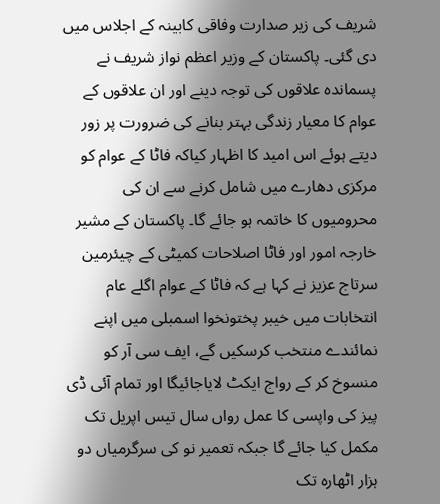شریف کی زیر صدارت وفاقی کابینہ کے اجلاس میں دی گئی۔ پاکستان کے وزیر اعظم نواز شریف نے پسماندہ علاقوں کی توجہ دینے اور ان علاقوں کے عوام کا معیار زندگی بہتر بنانے کی ضرورت پر زور دیتے ہوئے اس امید کا اظہار کیاکہ فاٹا کے عوام کو مرکزی دھارے میں شامل کرنے سے ان کی محرومیوں کا خاتمہ ہو جائے گا۔ پاکستان کے مشیر خارجہ امور اور فاٹا اصلاحات کمیٹی کے چیئرمین سرتاج عزیز نے کہا ہے کہ فاٹا کے عوام اگلے عام انتخابات میں خیبر پختونخوا اسمبلی میں اپنے نمائندے منتخب کرسکیں گے، ایف سی آر کو منسوخ کر کے رواج ایکٹ لایاجائیگا اور تمام آئی ڈی پیز کی واپسی کا عمل رواں سال تیس اپریل تک مکمل کیا جائے گا جبکہ تعمیر نو کی سرگرمیاں دو ہزار اٹھارہ تک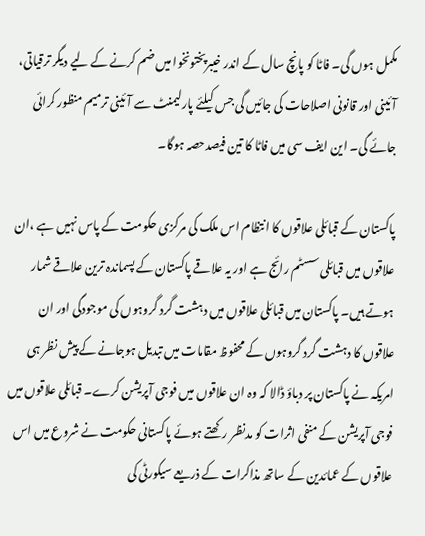مکمل ہوں گی۔ فاٹا کو پانچ سال کے اندر خیبرپختونخوا میں ضم کرنے کے لیے دیگر ترقیاتی، آئینی اور قانونی اصلاحات کی جائیں گی جس کیلئے پارلیمنٹ سے آئینی ترمیم منظور کرائی جائے گی۔ این ایف سی میں فاٹا کا تین فیصدحصہ ہوگا۔

پاکستان کے قبائلی علاقوں کا انتظام اس ملک کی مرکزی حکومت کے پاس نہیں ہے ،ان علاقوں میں قبائلی سسٹم رائج ہے اور یہ علاقے پاکستان کے پسماندہ ترین علاقے شمار ہوتے ہیں۔ پاکستان میں قبائلی علاقوں میں دہشت گرد گروہوں کی موجودگی اور ان علاقوں کا دہشت گرد گروہوں کے محفوظ مقامات میں تبدیل ہوجانے کے پیش نظر ہی امریکہ نے پاکستان پر دباؤ ڈالا کہ وہ ان علاقوں میں فوجی آپریشن کرے۔ قبائلی علاقوں میں فوجی آپریشن کے منفی اثرات کو مدنظر رکھتے ہوئے پاکستانی حکومت نے شروع میں اس علاقوں کے عمائدین کے ساتھ مذاکرات کے ذریعے سیکورٹی کی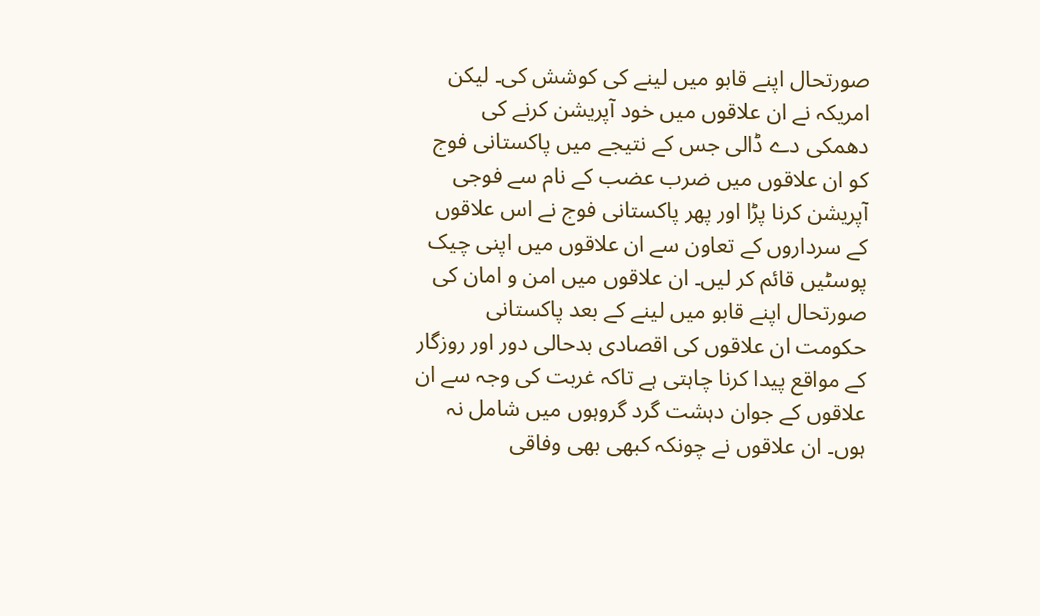صورتحال اپنے قابو میں لینے کی کوشش کی۔ لیکن امریکہ نے ان علاقوں میں خود آپریشن کرنے کی دھمکی دے ڈالی جس کے نتیجے میں پاکستانی فوج کو ان علاقوں میں ضرب عضب کے نام سے فوجی آپریشن کرنا پڑا اور پھر پاکستانی فوج نے اس علاقوں کے سرداروں کے تعاون سے ان علاقوں میں اپنی چیک پوسٹیں قائم کر لیں۔ ان علاقوں میں امن و امان کی صورتحال اپنے قابو میں لینے کے بعد پاکستانی حکومت ان علاقوں کی اقصادی بدحالی دور اور روزگار کے مواقع پیدا کرنا چاہتی ہے تاکہ غربت کی وجہ سے ان علاقوں کے جوان دہشت گرد گروہوں میں شامل نہ ہوں۔ ان علاقوں نے چونکہ کبھی بھی وفاقی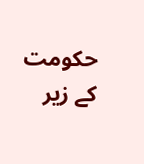حکومت کے زیر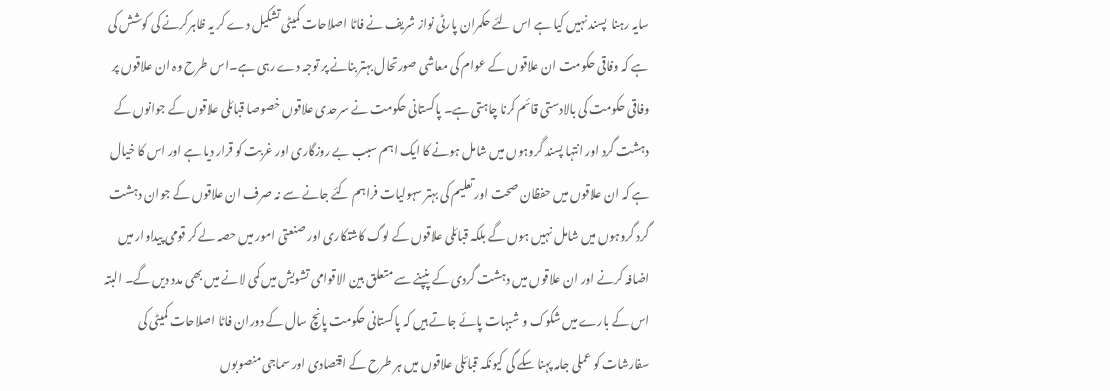سایہ رہنا  پسند نہیں کیا ہے اس لئے حکمران پارٹی نواز شریف نے فاٹا اصلاحات کمیٹی تشکیل دے کر یہ ظاہرکرنے کی کوشش کی ہے کہ وفاقی حکومت ان علاقوں کے عوام کی معاشی صورتحال بہتر بنانے پر توجہ دے رہی ہے۔اس طرح وہ ان علاقوں پر وفاقی حکومت کی بالادستی قائم کرنا چاہتی ہے۔ پاکستانی حکومت نے سرحدی علاقوں خصوصا قبائلی علاقوں کے جوانوں کے دہشت گرد اور انتہا پسند گروہوں میں شامل ہونے کا ایک اہم سبب بے روزگاری اور غربت کو قرار دیا ہے اور اس کا خیال ہے کہ ان علاقوں میں حفظان صحت اور تعلیم کی بہتر سہولیات فراہم کئے جانے سے نہ صرف ان علاقوں کے جوان دہشت گرد گروہوں میں شامل نہیں ہوں گے بلکہ قبائلی علاقوں کے لوگ کاشتکاری اور صنعتی امور میں حصہ لے کر قومی پیداوار میں اضافہ کرنے اور ان علاقوں میں دہشت گردی کے پنپنے سے متعلق بین الاقوامی تشویش میں کمی لانے میں بھی مدد دیں گے۔ البتہ اس کے بارے میں شکوک و شبہات پائے جاتے ہیں کہ پاکستانی حکومت پانچ سال کے دوران فاٹا اصلاحات کمیٹی کی سفارشات کو عملی جامہ پہنا سکے گی کیونکہ قبائلی علاقوں میں ہر طرح کے اقتصادی اور سماجی منصوبوں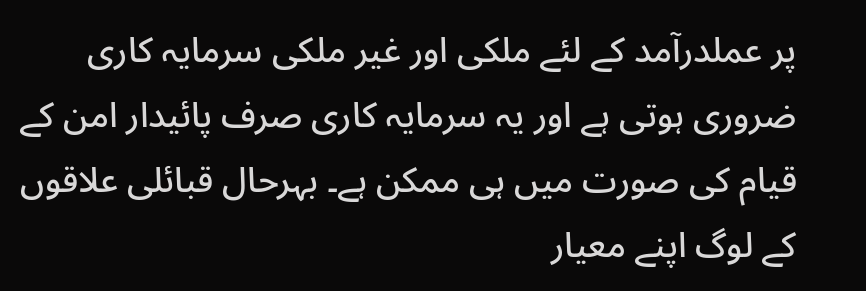پر عملدرآمد کے لئے ملکی اور غیر ملکی سرمایہ کاری ضروری ہوتی ہے اور یہ سرمایہ کاری صرف پائیدار امن کے قیام کی صورت میں ہی ممکن ہے۔ بہرحال قبائلی علاقوں کے لوگ اپنے معیار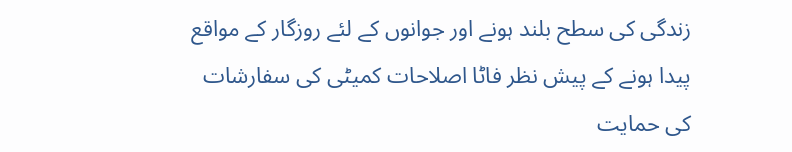زندگی کی سطح بلند ہونے اور جوانوں کے لئے روزگار کے مواقع پیدا ہونے کے پیش نظر فاٹا اصلاحات کمیٹی کی سفارشات کی حمایت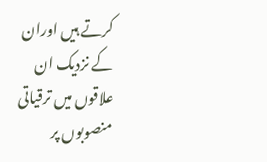کرتے ہیں اوران کے نزدیک ان علاقوں میں ترقیاتی منصوبوں پر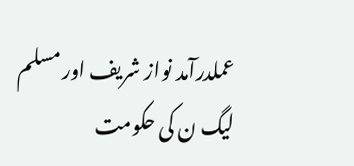عملدرآمد نواز شریف اور مسلم لیگ ن کی حکومت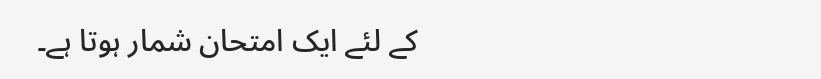کے لئے ایک امتحان شمار ہوتا ہے۔